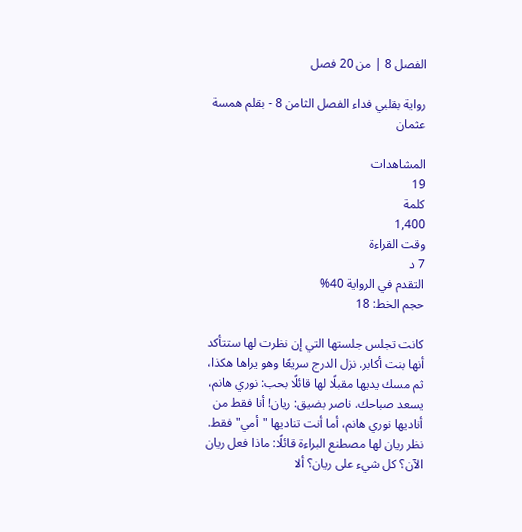الفصل 8 | من 20 فصل

رواية بقلبي فداء الفصل الثامن 8 - بقلم همسة عثمان

المشاهدات
19
كلمة
1,400
وقت القراءة
7 د
التقدم في الرواية 40%
حجم الخط: 18

كانت تجلس جلستها التي إن نظرت لها ستتأكد أنها بنت أكابر. نزل الدرج سريعًا وهو يراها هكذا، ثم مسك يديها مقبلًا لها قائلًا بحب: نوري هانم، يسعد صباحك. ناصر بضيق: ريان! أنا فقط من أناديها نوري هانم، أما أنت تناديها "أمي" فقط. نظر ريان لها مصطنع البراءة قائلًا: ماذا فعل ريان الآن؟ كل شيء على ريان؟ ألا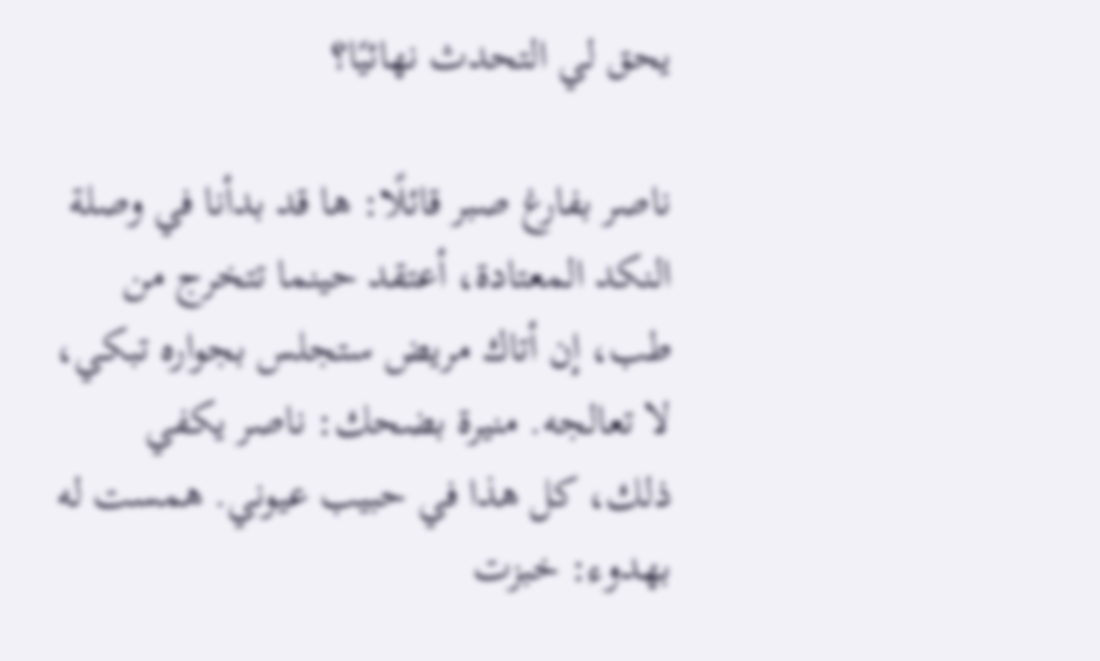يحق لي التحدث نهائيًا؟

ناصر بفارغ صبر قائلًا: ها قد بدأنا في وصلة النكد المعتادة، أعتقد حينما تتخرج من طب، إن أتاك مريض ستجلس بجواره تبكي، لا تعالجه. منيرة بضحك: ناصر يكفي ذلك، كل هذا في حبيب عيوني. همست له بهدوء: خبزت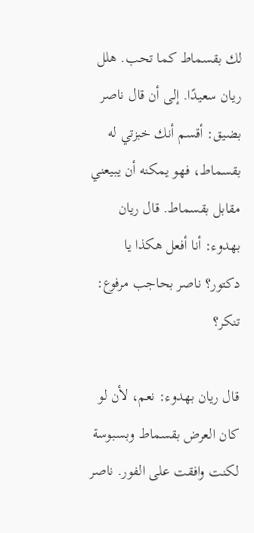لك بقسماط كما تحب. هلل ريان سعيدًا. إلى أن قال ناصر بضيق: أقسم أنك خبزتي له بقسماط، فهو يمكنه أن يبيعني مقابل بقسماط. قال ريان بهدوء: أنا أفعل هكذا يا دكتور؟ ناصر بحاجب مرفوع: تنكر؟

قال ريان بهدوء: نعم، لأن لو كان العرض بقسماط وبسبوسة لكنت وافقت على الفور. ناصر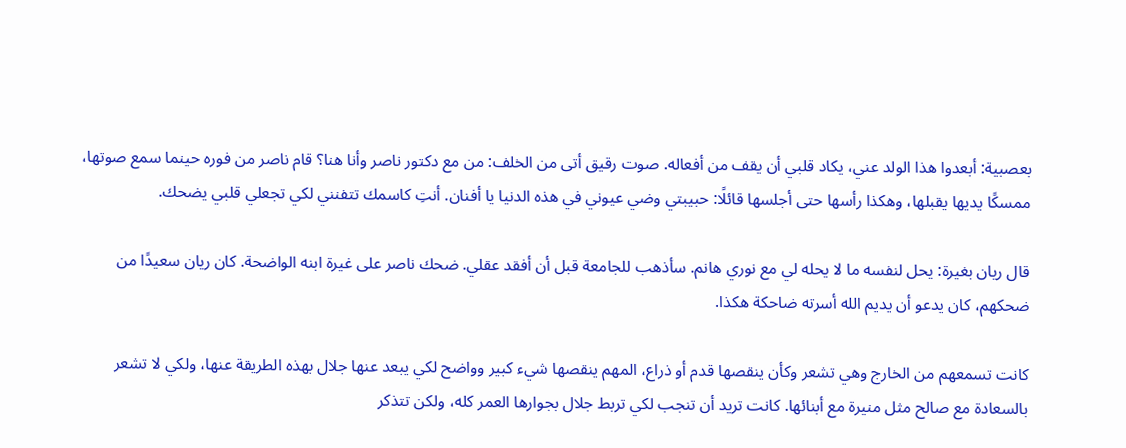بعصبية: أبعدوا هذا الولد عني، يكاد قلبي أن يقف من أفعاله. صوت رقيق أتى من الخلف: من مع دكتور ناصر وأنا هنا؟ قام ناصر من فوره حينما سمع صوتها، ممسكًا يديها يقبلها، وهكذا رأسها حتى أجلسها قائلًا: حبيبتي وضي عيوني في هذه الدنيا يا أفنان. أنتِ كاسمك تتفنني لكي تجعلي قلبي يضحك.

قال ريان بغيرة: يحل لنفسه ما لا يحله لي مع نوري هانم. سأذهب للجامعة قبل أن أفقد عقلي. ضحك ناصر على غيرة ابنه الواضحة. كان ريان سعيدًا من ضحكهم، كان يدعو أن يديم الله أسرته ضاحكة هكذا.

كانت تسمعهم من الخارج وهي تشعر وكأن ينقصها قدم أو ذراع، المهم ينقصها شيء كبير وواضح لكي يبعد عنها جلال بهذه الطريقة عنها، ولكي لا تشعر بالسعادة مع صالح مثل منيرة مع أبنائها. كانت تريد أن تنجب لكي تربط جلال بجوارها العمر كله، ولكن تتذكر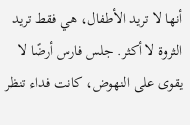أنها لا تريد الأطفال، هي فقط تريد الثروة لا أكثر. جلس فارس أرضًا لا يقوى على النهوض، كانت فداء تنظر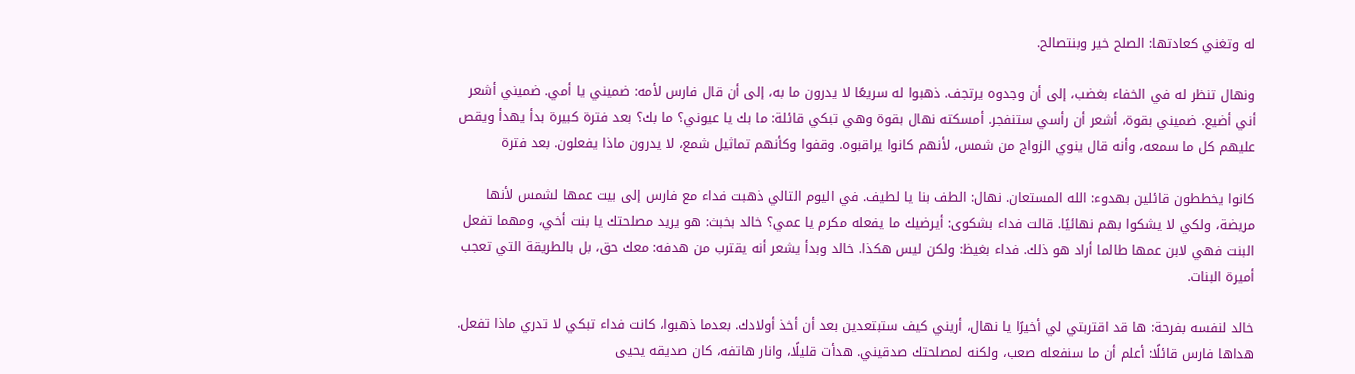له وتغني كعادتها: الصلح خير وبنتصالح.

ونهال تنظر له في الخفاء بغضب، إلى أن وجدوه يرتجف. ذهبوا له سريعًا لا يدرون ما به، إلى أن قال فارس لأمه: ضميني يا أمي. ضميني أشعر أني أضيع. ضميني بقوة، أشعر أن رأسي ستنفجر. أمسكته نهال بقوة وهي تبكي قائلة: ما بك يا عيوني؟ ما بك؟ بعد فترة كبيرة بدأ يهدأ ويقص عليهم كل ما سمعه، وأنه قال ينوي الزواج من شمس، لأنهم كانوا يراقبوه. وقفوا وكأنهم تماثيل شمع، لا يدرون ماذا يفعلون. بعد فترة

كانوا يخططون قائلين بهدوء: الله المستعان. نهال: الطف بنا يا لطيف. في اليوم التالي ذهبت فداء مع فارس إلى بيت عمها لشمس لأنها مريضة، ولكي لا يشكوا بهم نهائيًا. قالت فداء بشكوى: أيرضيك ما يفعله مكرم يا عمي؟ خالد بخبث: هو يريد مصلحتك يا بنت أخي، ومهما تفعل البنت فهي لابن عمها طالما أراد هو ذلك. فداء بغيظ: ولكن ليس هكذا. خالد وبدأ يشعر أنه يقترب من هدفه: معك حق، بل بالطريقة التي تعجب أميرة البنات.

خالد لنفسه بفرحة: ها قد اقتربتي لي أخيرًا يا نهال، أريني كيف ستبتعدين بعد أن أخذ أولادك. بعدما ذهبوا، كانت فداء تبكي لا تدري ماذا تفعل. هداها فارس قائلًا: أعلم أن ما سنفعله صعب، ولكنه لمصلحتك صدقيني. هدأت قليلًا، وانار هاتفه، كان صديقه يحيى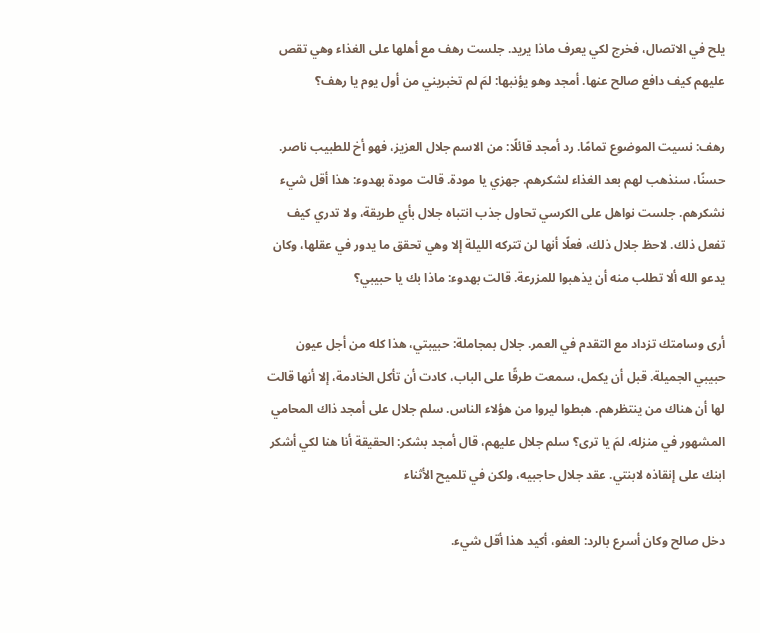يلح في الاتصال، فخرج لكي يعرف ماذا يريد. جلست رهف مع أهلها على الغذاء وهي تقص عليهم كيف دافع صالح عنها. أمجد وهو يؤنبها: لمَ لم تخبريني من أول يوم يا رهف؟

رهف: نسيت الموضوع تمامًا. رد أمجد قائلًا: من الاسم جلال العزيز، فهو أخ للطبيب ناصر. حسنًا، سنذهب لهم بعد الغذاء لشكرهم. جهزي يا مودة. قالت مودة بهدوء: هذا أقل شيء نشكرهم. جلست نواهل على الكرسي تحاول جذب انتباه جلال بأي طريقة، ولا تدري كيف تفعل ذلك. لاحظ جلال ذلك، فعلًا أنها لن تتركه الليلة إلا وهي تحقق ما يدور في عقلها، وكان يدعو الله ألا تطلب منه أن يذهبوا للمزرعة. قالت بهدوء: ماذا بك يا حبيبي؟

أرى وسامتك تزداد مع التقدم في العمر. جلال بمجاملة: حبيبتي، هذا كله من أجل عيون حبيبي الجميلة. قبل أن يكمل، سمعت طرقًا على الباب، كادت أن تأكل الخادمة، إلا أنها قالت لها أن هناك من ينتظرهم. هبطوا ليروا من هؤلاء الناس. سلم جلال على أمجد ذاك المحامي المشهور في منزله، لمَ يا ترى؟ سلم جلال عليهم، قال أمجد بشكر: الحقيقة أنا هنا لكي أشكر ابنك على إنقاذه لابنتي. عقد جلال حاجبيه، ولكن في تلميح الأثناء

دخل صالح وكان أسرع بالرد: العفو، أكيد هذا أقل شيء.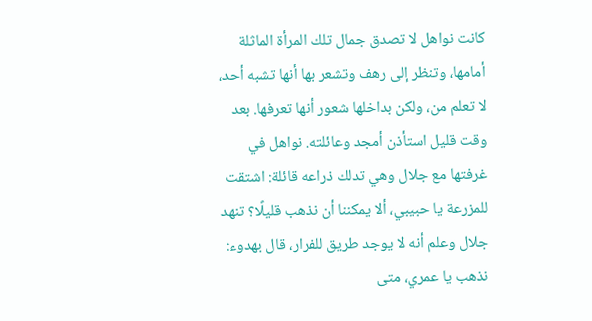كانت نواهل لا تصدق جمال تلك المرأة الماثلة أمامها، وتنظر إلى رهف وتشعر بها أنها تشبه أحد، لا تعلم من، ولكن بداخلها شعور أنها تعرفها. بعد وقت قليل استأذن أمجد وعائلته. نواهل في غرفتها مع جلال وهي تدلك ذراعه قائلة: اشتقت للمزرعة يا حبيبي، ألا يمكننا أن نذهب قليلًا؟ تنهد جلال وعلم أنه لا يوجد طريق للفرار، قال بهدوء: نذهب يا عمري، متى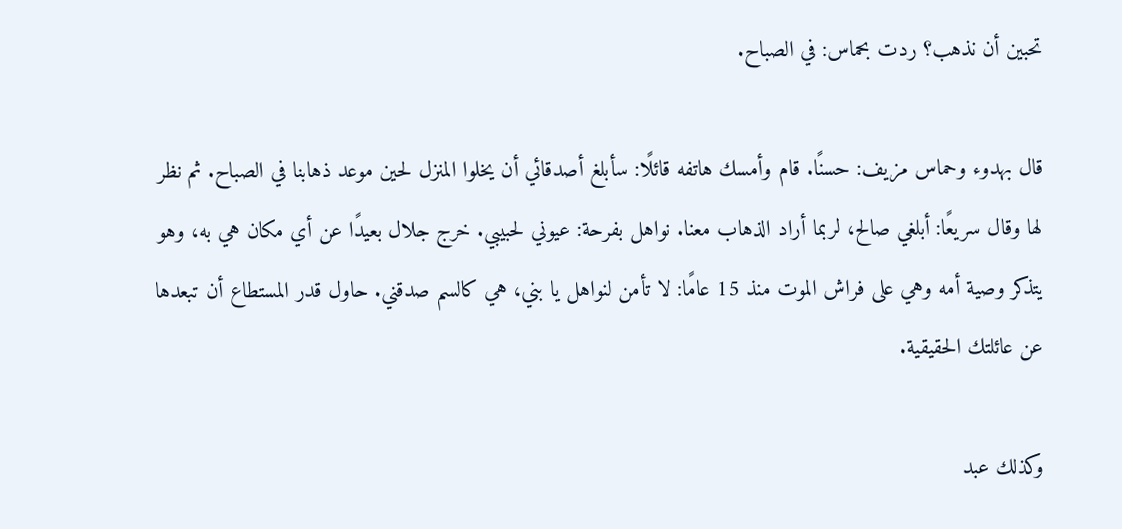تحبين أن نذهب؟ ردت بحماس: في الصباح.

قال بهدوء وحماس مزيف: حسنًا. قام وأمسك هاتفه قائلًا: سأبلغ أصدقائي أن يخلوا المنزل لحين موعد ذهابنا في الصباح. ثم نظر لها وقال سريعًا: أبلغي صالح، لربما أراد الذهاب معنا. نواهل بفرحة: عيوني لحبيبي. خرج جلال بعيدًا عن أي مكان هي به، وهو يتذكر وصية أمه وهي على فراش الموت منذ 15 عامًا: لا تأمن لنواهل يا بني، هي كالسم صدقني. حاول قدر المستطاع أن تبعدها عن عائلتك الحقيقية.

وكذلك عبد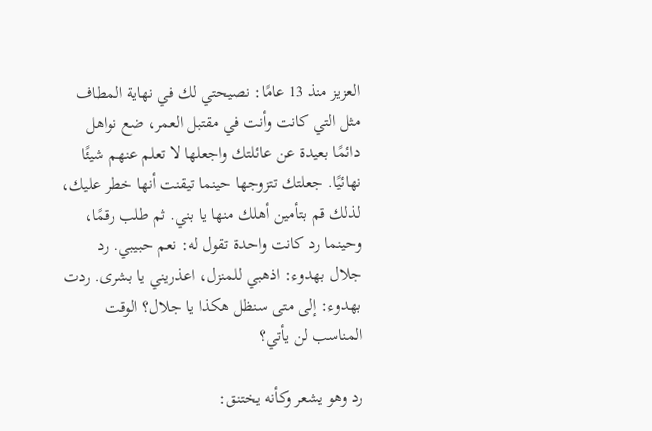العزيز منذ 13 عامًا: نصيحتي لك في نهاية المطاف مثل التي كانت وأنت في مقتبل العمر، ضع نواهل دائمًا بعيدة عن عائلتك واجعلها لا تعلم عنهم شيئًا نهائيًا. جعلتك تتزوجها حينما تيقنت أنها خطر عليك، لذلك قم بتأمين أهلك منها يا بني. ثم طلب رقمًا، وحينما رد كانت واحدة تقول له: نعم حبيبي. رد جلال بهدوء: اذهبي للمنزل، اعذريني يا بشرى. ردت بهدوء: إلى متى سنظل هكذا يا جلال؟ الوقت المناسب لن يأتي؟

رد وهو يشعر وكأنه يختنق: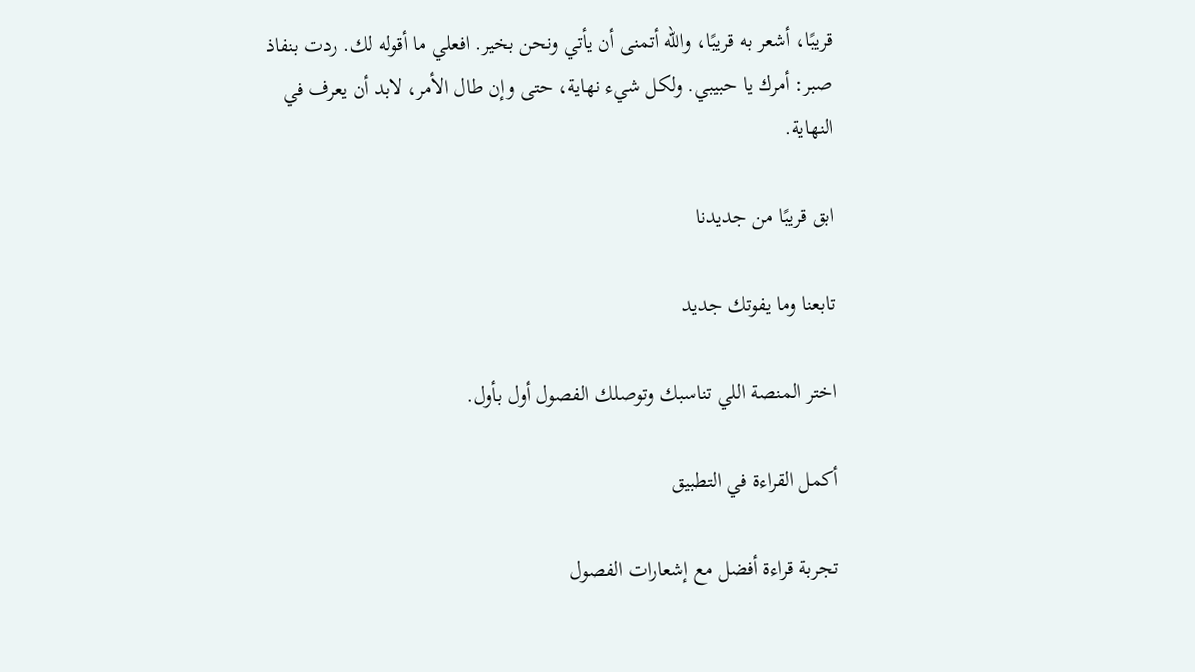قريبًا، أشعر به قريبًا، والله أتمنى أن يأتي ونحن بخير. افعلي ما أقوله لك. ردت بنفاذ صبر: أمرك يا حبيبي. ولكل شيء نهاية، حتى وإن طال الأمر، لابد أن يعرف في النهاية.

ابق قريبًا من جديدنا

تابعنا وما يفوتك جديد

اختر المنصة اللي تناسبك وتوصلك الفصول أول بأول.

أكمل القراءة في التطبيق

تجربة قراءة أفضل مع إشعارات الفصول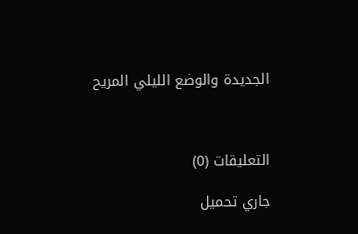الجديدة والوضع الليلي المريح



التعليقات (0)

جاري تحميل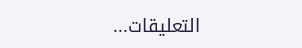التعليقات...